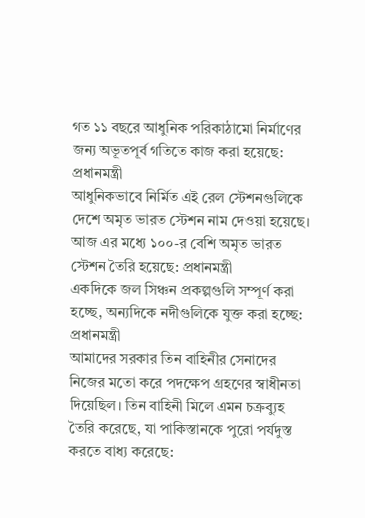গত ১১ বছরে আধুনিক পরিকাঠামো নির্মাণের জন্য অভূতপূর্ব গতিতে কাজ করা হয়েছে: প্রধানমন্ত্রী
আধুনিকভাবে নির্মিত এই রেল স্টেশনগুলিকে দেশে অমৃত ভারত স্টেশন নাম দেওয়া হয়েছে। আজ এর মধ্যে ১০০-র বেশি অমৃত ভারত স্টেশন তৈরি হয়েছে: প্রধানমন্ত্রী
একদিকে জল সিঞ্চন প্রকল্পগুলি সম্পূর্ণ করা হচ্ছে, অন্যদিকে নদীগুলিকে যুক্ত করা হচ্ছে: প্রধানমন্ত্রী
আমাদের সরকার তিন বাহিনীর সেনাদের নিজের মতো করে পদক্ষেপ গ্রহণের স্বাধীনতা দিয়েছিল। তিন বাহিনী মিলে এমন চক্রব্যুহ তৈরি করেছে, যা পাকিস্তানকে পুরো পর্যদুস্ত করতে বাধ্য করেছে: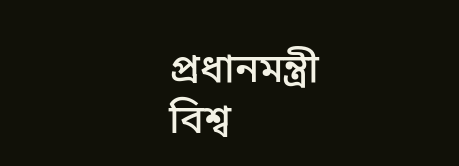প্রধানমন্ত্রী
বিশ্ব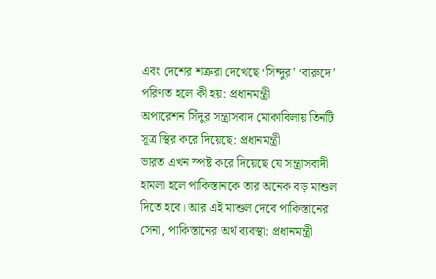এবং দেশের শত্রুরা দেখেছে ‘সিন্দুর’ ‘বারুদে’ পরিণত হলে কী হয়: প্রধানমন্ত্রী
অপারেশন সিঁদুর সন্ত্রাসবাদ মোকাবিলায় তিনটি সূত্র স্থির করে দিয়েছে: প্রধানমন্ত্রী
ভারত এখন স্পষ্ট করে দিয়েছে যে সন্ত্রাসবাদী হামলা হলে পাকিস্তানকে তার অনেক বড় মাশুল দিতে হবে। আর এই মাশুল দেবে পাকিস্তানের সেনা, পাকিস্তানের অর্থ ব্যবস্থা: প্রধানমন্ত্রী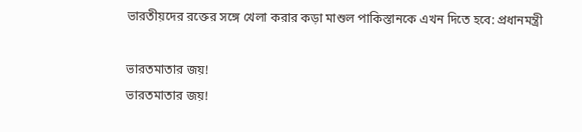ভারতীয়দের রক্তের সঙ্গে খেলা করার কড়া মাশুল পাকিস্তানকে এখন দিতে হবে: প্রধানমন্ত্রী

ভারতমাতার জয়!
ভারতমাতার জয়!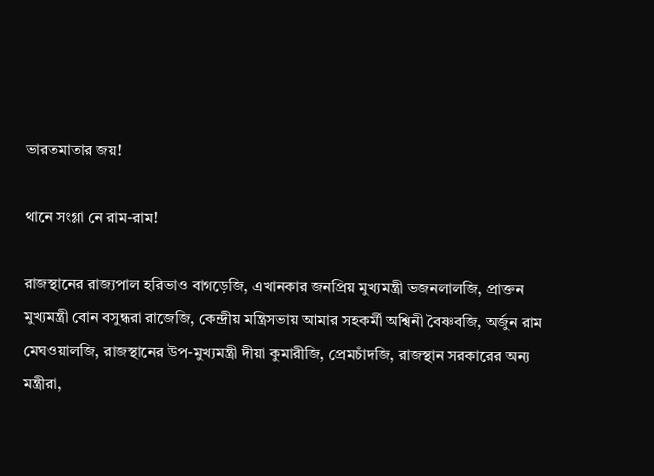ভারতমাতার জয়!

থানে সংগ্লা নে রাম-রাম!

রাজস্থানের রাজ্যপাল হরিভাও বাগড়েজি, এখানকার জনপ্রিয় মুখ্যমন্ত্রী ভজনলালজি, প্রাক্তন মুখ্যমন্ত্রী বোন বসুন্ধরা রাজেজি, কেন্দ্রীয় মন্ত্রিসভায় আমার সহকর্মী অশ্বিনী বৈষ্ণবজি, অর্জুন রাম মেঘওয়ালজি, রাজস্থানের উপ-মুখ্যমন্ত্রী দীয়া কুমারীজি, প্রেমচাঁদজি, রাজস্থান সরকারের অন্য মন্ত্রীরা,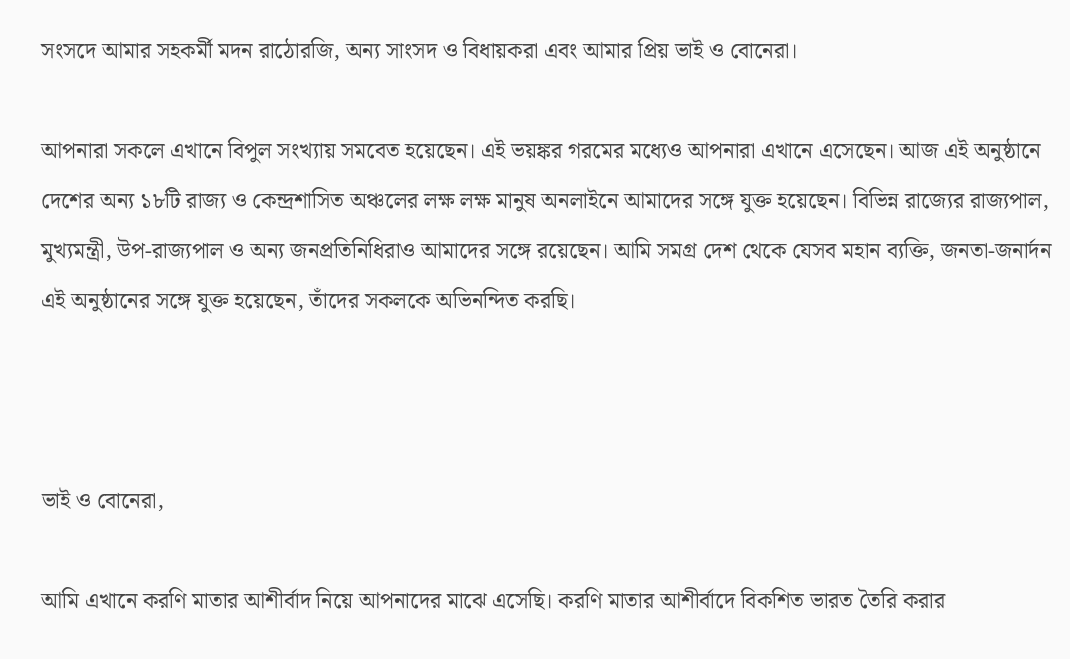সংসদে আমার সহকর্মী মদন রাঠোরজি, অন্য সাংসদ ও বিধায়করা এবং আমার প্রিয় ভাই ও বোনেরা।

আপনারা সকলে এখানে বিপুল সংখ্যায় সমবেত হয়েছেন। এই ভয়ঙ্কর গরমের মধ্যেও আপনারা এখানে এসেছেন। আজ এই অনুষ্ঠানে দেশের অন্য ১৮টি রাজ্য ও কেন্দ্রশাসিত অঞ্চলের লক্ষ লক্ষ মানুষ অনলাইনে আমাদের সঙ্গে যুক্ত হয়েছেন। বিভিন্ন রাজ্যের রাজ্যপাল, মুখ্যমন্ত্রী, উপ-রাজ্যপাল ও অন্য জনপ্রতিনিধিরাও আমাদের সঙ্গে রয়েছেন। আমি সমগ্র দেশ থেকে যেসব মহান ব্যক্তি, জনতা-জনার্দন এই অনুষ্ঠানের সঙ্গে যুক্ত হয়েছেন, তাঁদের সকলকে অভিনন্দিত করছি।



ভাই ও বোনেরা,

আমি এখানে করণি মাতার আশীর্বাদ নিয়ে আপনাদের মাঝে এসেছি। করণি মাতার আশীর্বাদে বিকশিত ভারত তৈরি করার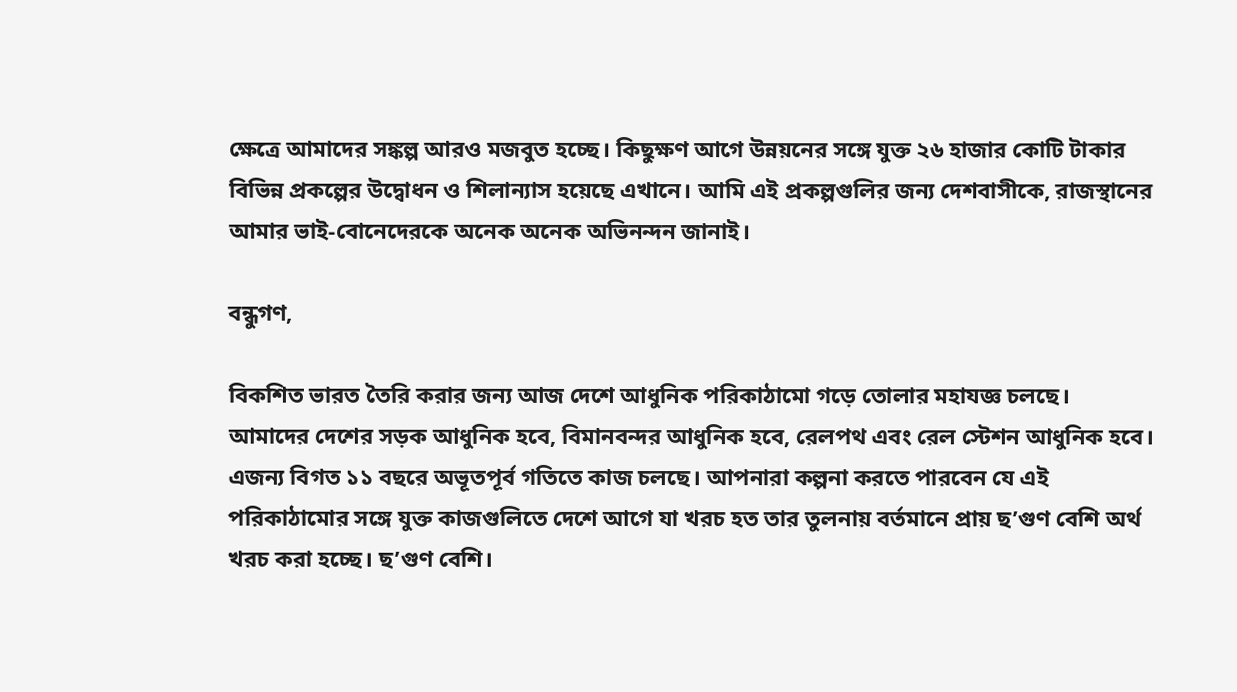ক্ষেত্রে আমাদের সঙ্কল্প আরও মজবুত হচ্ছে। কিছুক্ষণ আগে উন্নয়নের সঙ্গে যুক্ত ২৬ হাজার কোটি টাকার বিভিন্ন প্রকল্পের উদ্বোধন ও শিলান্যাস হয়েছে এখানে। আমি এই প্রকল্পগুলির জন্য দেশবাসীকে, রাজস্থানের আমার ভাই-বোনেদেরকে অনেক অনেক অভিনন্দন জানাই।

বন্ধুগণ,

বিকশিত ভারত তৈরি করার জন্য আজ দেশে আধুনিক পরিকাঠামো গড়ে তোলার মহাযজ্ঞ চলছে। আমাদের দেশের সড়ক আধুনিক হবে, বিমানবন্দর আধুনিক হবে, রেলপথ এবং রেল স্টেশন আধুনিক হবে। এজন্য বিগত ১১ বছরে অভূতপূর্ব গতিতে কাজ চলছে। আপনারা কল্পনা করতে পারবেন যে এই পরিকাঠামোর সঙ্গে যুক্ত কাজগুলিতে দেশে আগে যা খরচ হত তার তুলনায় বর্তমানে প্রায় ছ’গুণ বেশি অর্থ খরচ করা হচ্ছে। ছ’গুণ বেশি।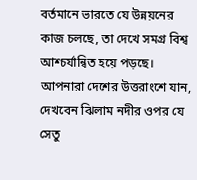বর্তমানে ভারতে যে উন্নয়নের কাজ চলছে, তা দেখে সমগ্র বিশ্ব আশ্চর্যান্বিত হয়ে পড়ছে। আপনারা দেশের উত্তরাংশে যান, দেখবেন ঝিলাম নদীর ওপর যে সেতু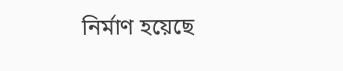নির্মাণ হয়েছে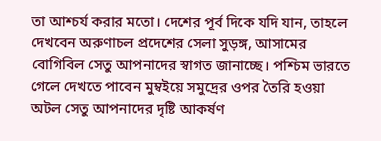তা আশ্চর্য করার মতো। দেশের পূর্ব দিকে যদি যান, তাহলে দেখবেন অরুণাচল প্রদেশের সেলা সুড়ঙ্গ, আসামের বোগিবিল সেতু আপনাদের স্বাগত জানাচ্ছে। পশ্চিম ভারতে গেলে দেখতে পাবেন মুম্বইয়ে সমুদ্রের ওপর তৈরি হওয়া অটল সেতু আপনাদের দৃষ্টি আকর্ষণ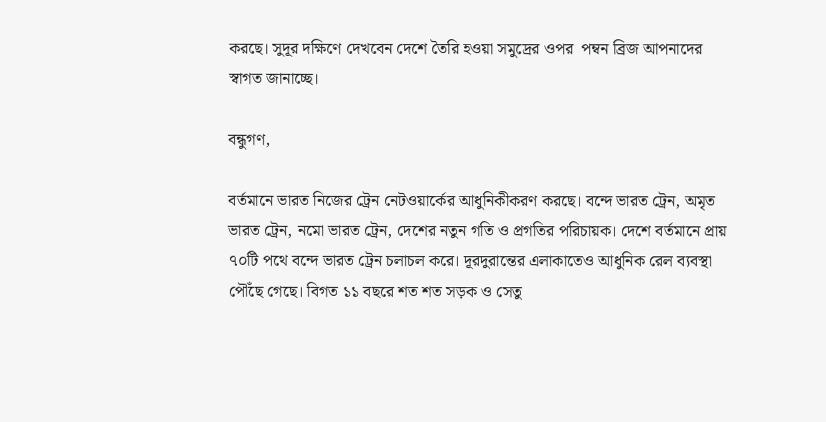করছে। সুদূর দক্ষিণে দেখবেন দেশে তৈরি হওয়া সমুদ্রের ওপর  পম্বন ব্রিজ আপনাদের স্বাগত জানাচ্ছে।

বন্ধুগণ,

বর্তমানে ভারত নিজের ট্রেন নেটওয়ার্কের আধুনিকীকরণ করছে। বন্দে ভারত ট্রেন, অমৃত ভারত ট্রেন, নমো ভারত ট্রেন, দেশের নতুন গতি ও প্রগতির পরিচায়ক। দেশে বর্তমানে প্রায় ৭০টি পথে বন্দে ভারত ট্রেন চলাচল করে। দূরদুরান্তের এলাকাতেও আধুনিক রেল ব্যবস্থা পৌঁছে গেছে। বিগত ১১ বছরে শত শত সড়ক ও সেতু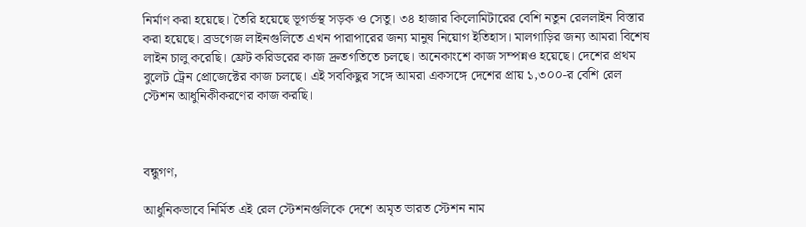নির্মাণ করা হয়েছে। তৈরি হয়েছে ভূগর্ভস্থ সড়ক ও সেতু। ৩৪ হাজার কিলোমিটারের বেশি নতুন রেললাইন বিস্তার করা হয়েছে। ব্রডগেজ লাইনগুলিতে এখন পারাপারের জন্য মানুষ নিয়োগ ইতিহাস। মালগাড়ির জন্য আমরা বিশেষ লাইন চালু করেছি। ফ্রেট করিডরের কাজ দ্রুতগতিতে চলছে। অনেকাংশে কাজ সম্পন্নও হয়েছে। দেশের প্রথম বুলেট ট্রেন প্রোজেক্টের কাজ চলছে। এই সবকিছুর সঙ্গে আমরা একসঙ্গে দেশের প্রায় ১,৩০০-র বেশি রেল স্টেশন আধুনিকীকরণের কাজ করছি।



বন্ধুগণ,

আধুনিকভাবে নির্মিত এই রেল স্টেশনগুলিকে দেশে অমৃত ভারত স্টেশন নাম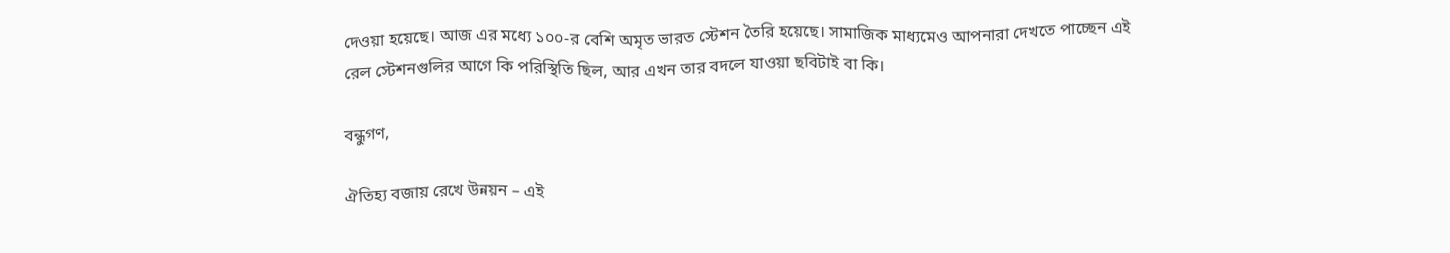দেওয়া হয়েছে। আজ এর মধ্যে ১০০-র বেশি অমৃত ভারত স্টেশন তৈরি হয়েছে। সামাজিক মাধ্যমেও আপনারা দেখতে পাচ্ছেন এই রেল স্টেশনগুলির আগে কি পরিস্থিতি ছিল, আর এখন তার বদলে যাওয়া ছবিটাই বা কি।

বন্ধুগণ,

ঐতিহ্য বজায় রেখে উন্নয়ন – এই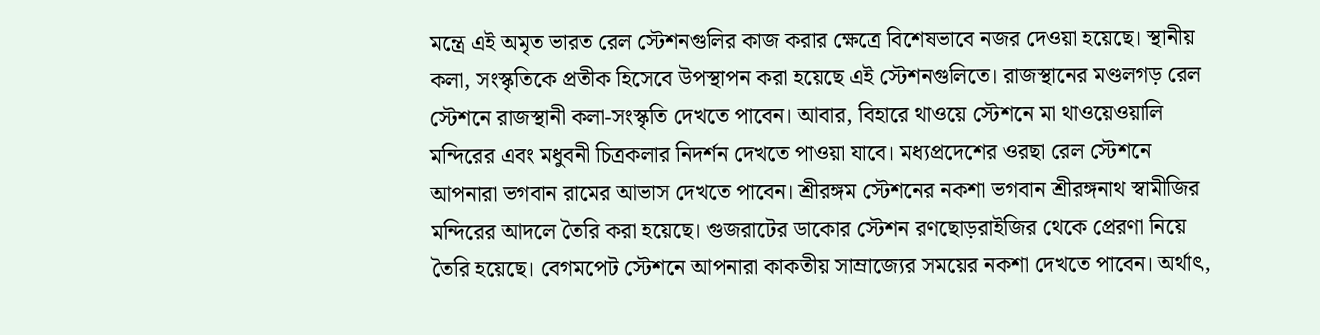মন্ত্রে এই অমৃত ভারত রেল স্টেশনগুলির কাজ করার ক্ষেত্রে বিশেষভাবে নজর দেওয়া হয়েছে। স্থানীয় কলা, সংস্কৃতিকে প্রতীক হিসেবে উপস্থাপন করা হয়েছে এই স্টেশনগুলিতে। রাজস্থানের মণ্ডলগড় রেল স্টেশনে রাজস্থানী কলা-সংস্কৃতি দেখতে পাবেন। আবার, বিহারে থাওয়ে স্টেশনে মা থাওয়েওয়ালি মন্দিরের এবং মধুবনী চিত্রকলার নিদর্শন দেখতে পাওয়া যাবে। মধ্যপ্রদেশের ওরছা রেল স্টেশনে আপনারা ভগবান রামের আভাস দেখতে পাবেন। শ্রীরঙ্গম স্টেশনের নকশা ভগবান শ্রীরঙ্গনাথ স্বামীজির মন্দিরের আদলে তৈরি করা হয়েছে। গুজরাটের ডাকোর স্টেশন রণছোড়রাইজির থেকে প্রেরণা নিয়ে তৈরি হয়েছে। বেগমপেট স্টেশনে আপনারা কাকতীয় সাম্রাজ্যের সময়ের নকশা দেখতে পাবেন। অর্থাৎ,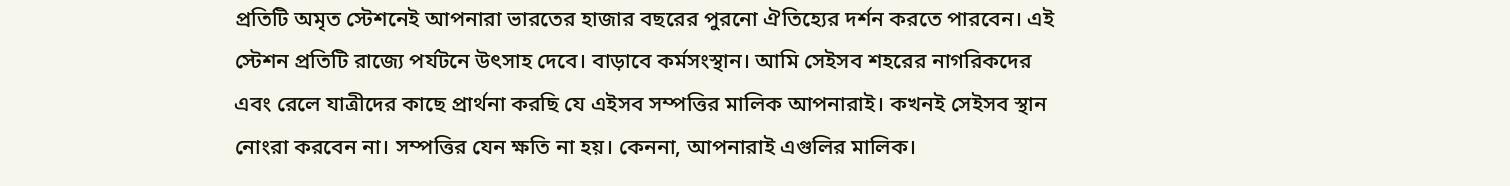প্রতিটি অমৃত স্টেশনেই আপনারা ভারতের হাজার বছরের পুরনো ঐতিহ্যের দর্শন করতে পারবেন। এই স্টেশন প্রতিটি রাজ্যে পর্যটনে উৎসাহ দেবে। বাড়াবে কর্মসংস্থান। আমি সেইসব শহরের নাগরিকদের এবং রেলে যাত্রীদের কাছে প্রার্থনা করছি যে এইসব সম্পত্তির মালিক আপনারাই। কখনই সেইসব স্থান নোংরা করবেন না। সম্পত্তির যেন ক্ষতি না হয়। কেননা, আপনারাই এগুলির মালিক।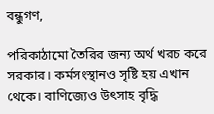বন্ধুগণ,

পরিকাঠামো তৈরির জন্য অর্থ খরচ করে সরকার। কর্মসংস্থানও সৃষ্টি হয় এখান থেকে। বাণিজ্যেও উৎসাহ বৃদ্ধি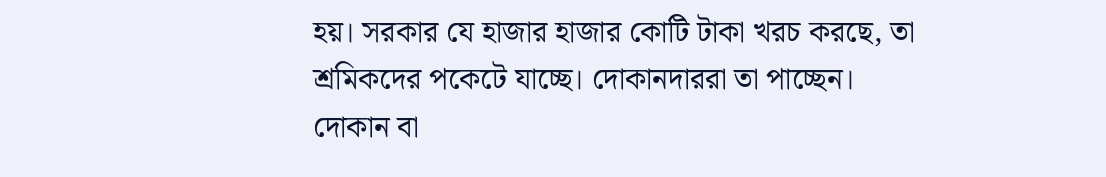হয়। সরকার যে হাজার হাজার কোটি টাকা খরচ করছে, তা শ্রমিকদের পকেটে যাচ্ছে। দোকানদাররা তা পাচ্ছেন। দোকান বা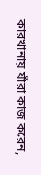কারখানায় যাঁরা কাজ করেন,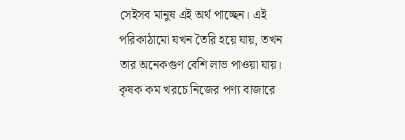সেইসব মানুষ এই অর্থ পাচ্ছেন। এই পরিকাঠামো যখন তৈরি হয়ে যায়, তখন তার অনেকগুণ বেশি লাভ পাওয়া যায়। কৃষক কম খরচে নিজের পণ্য বাজারে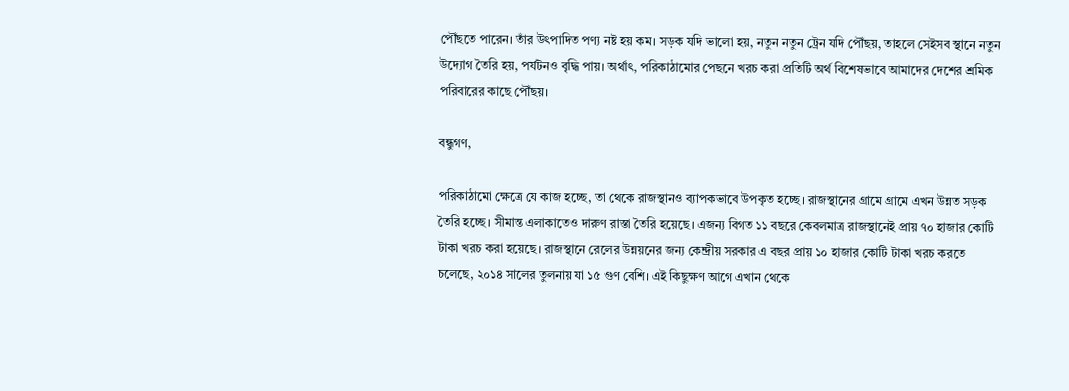পৌঁছতে পারেন। তাঁর উৎপাদিত পণ্য নষ্ট হয় কম। সড়ক যদি ভালো হয়, নতুন নতুন ট্রেন যদি পৌঁছয়, তাহলে সেইসব স্থানে নতুন উদ্যোগ তৈরি হয়, পর্যটনও বৃদ্ধি পায়। অর্থাৎ, পরিকাঠামোর পেছনে খরচ করা প্রতিটি অর্থ বিশেষভাবে আমাদের দেশের শ্রমিক পরিবারের কাছে পৌঁছয়।

বন্ধুগণ,

পরিকাঠামো ক্ষেত্রে যে কাজ হচ্ছে, তা থেকে রাজস্থানও ব্যাপকভাবে উপকৃত হচ্ছে। রাজস্থানের গ্রামে গ্রামে এখন উন্নত সড়ক তৈরি হচ্ছে। সীমান্ত এলাকাতেও দারুণ রাস্তা তৈরি হয়েছে। এজন্য বিগত ১১ বছরে কেবলমাত্র রাজস্থানেই প্রায় ৭০ হাজার কোটি টাকা খরচ করা হয়েছে। রাজস্থানে রেলের উন্নয়নের জন্য কেন্দ্রীয় সরকার এ বছর প্রায় ১০ হাজার কোটি টাকা খরচ করতে চলেছে, ২০১৪ সালের তুলনায় যা ১৫ গুণ বেশি। এই কিছুক্ষণ আগে এখান থেকে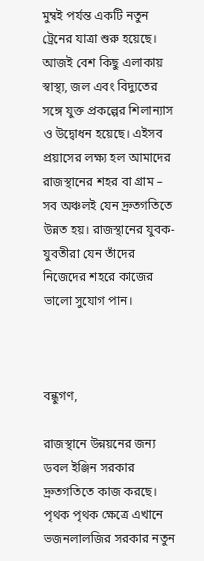মুম্বই পর্যন্ত একটি নতুন ট্রেনের যাত্রা শুরু হয়েছে। আজই বেশ কিছু এলাকায় স্বাস্থ্য, জল এবং বিদ্যুতের সঙ্গে যুক্ত প্রকল্পের শিলান্যাস ও উদ্বোধন হয়েছে। এইসব প্রয়াসের লক্ষ্য হল আমাদের রাজস্থানের শহর বা গ্রাম – সব অঞ্চলই যেন দ্রুতগতিতে উন্নত হয়। রাজস্থানের যুবক-যুবতীরা যেন তাঁদের নিজেদের শহরে কাজের ভালো সুযোগ পান।



বন্ধুগণ,

রাজস্থানে উন্নয়নের জন্য ডবল ইঞ্জিন সরকার দ্রুতগতিতে কাজ করছে। পৃথক পৃথক ক্ষেত্রে এখানে ভজনলালজির সরকার নতুন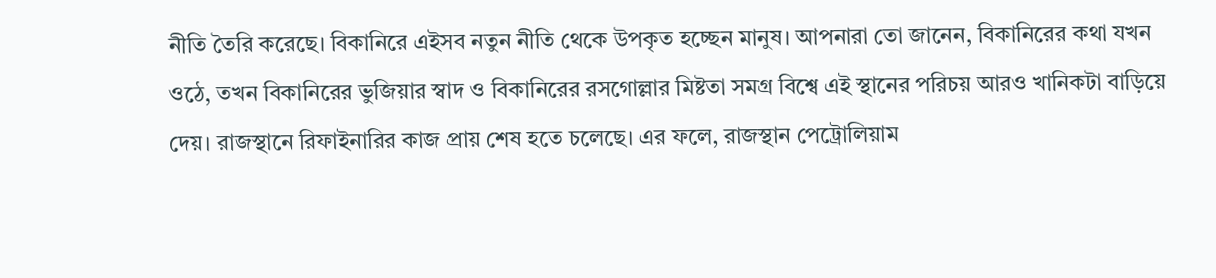নীতি তৈরি করেছে। বিকানিরে এইসব নতুন নীতি থেকে উপকৃত হচ্ছেন মানুষ। আপনারা তো জানেন, বিকানিরের কথা যখন ওঠে, তখন বিকানিরের ভুজিয়ার স্বাদ ও বিকানিরের রসগোল্লার মিষ্টতা সমগ্র বিশ্বে এই স্থানের পরিচয় আরও খানিকটা বাড়িয়ে দেয়। রাজস্থানে রিফাইনারির কাজ প্রায় শেষ হতে চলেছে। এর ফলে, রাজস্থান পেট্রোলিয়াম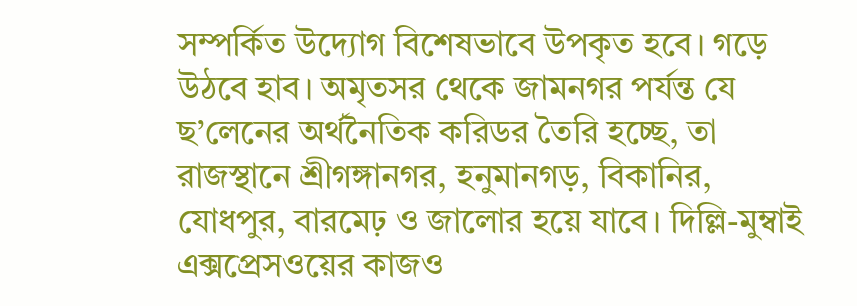সম্পর্কিত উদ্যোগ বিশেষভাবে উপকৃত হবে। গড়ে উঠবে হাব। অমৃতসর থেকে জামনগর পর্যন্ত যে ছ’লেনের অর্থনৈতিক করিডর তৈরি হচ্ছে, তা রাজস্থানে শ্রীগঙ্গানগর, হনুমানগড়, বিকানির, যোধপুর, বারমেঢ় ও জালোর হয়ে যাবে। দিল্লি-মুম্বাই এক্সপ্রেসওয়ের কাজও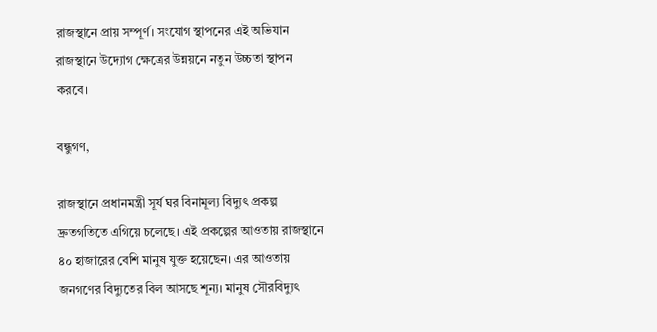রাজস্থানে প্রায় সম্পূর্ণ। সংযোগ স্থাপনের এই অভিযান রাজস্থানে উদ্যোগ ক্ষেত্রের উন্নয়নে নতুন উচ্চতা স্থাপন করবে।

বন্ধুগণ,

রাজস্থানে প্রধানমন্ত্রী সূর্য ঘর বিনামূল্য বিদ্যুৎ প্রকল্প দ্রুতগতিতে এগিয়ে চলেছে। এই প্রকল্পের আওতায় রাজস্থানে ৪০ হাজারের বেশি মানুষ যুক্ত হয়েছেন। এর আওতায় জনগণের বিদ্যুতের বিল আসছে শূন্য। মানুষ সৌরবিদ্যুৎ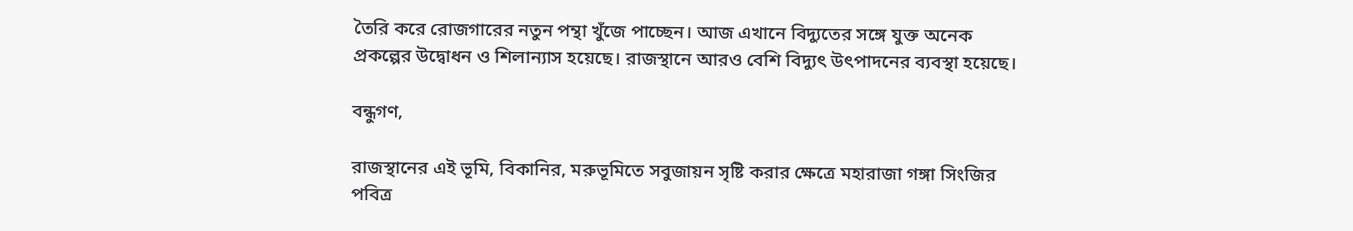তৈরি করে রোজগারের নতুন পন্থা খুঁজে পাচ্ছেন। আজ এখানে বিদ্যুতের সঙ্গে যুক্ত অনেক প্রকল্পের উদ্বোধন ও শিলান্যাস হয়েছে। রাজস্থানে আরও বেশি বিদ্যুৎ উৎপাদনের ব্যবস্থা হয়েছে।

বন্ধুগণ,

রাজস্থানের এই ভূমি, বিকানির, মরুভূমিতে সবুজায়ন সৃষ্টি করার ক্ষেত্রে মহারাজা গঙ্গা সিংজির পবিত্র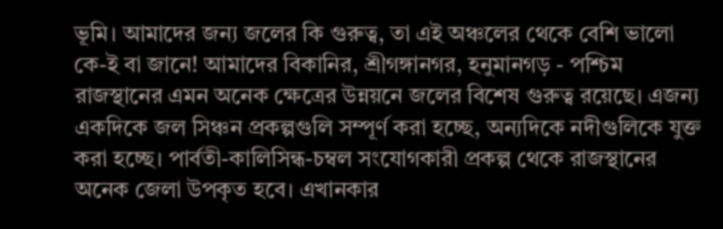ভূমি। আমাদের জন্য জলের কি গুরুত্ব, তা এই অঞ্চলের থেকে বেশি ভালো কে-ই বা জানে! আমাদের বিকানির, শ্রীগঙ্গানগর, হনুমানগড় - পশ্চিম রাজস্থানের এমন অনেক ক্ষেত্রের উন্নয়নে জলের বিশেষ গুরুত্ব রয়েছে। এজন্য একদিকে জল সিঞ্চন প্রকল্পগুলি সম্পূর্ণ করা হচ্ছে, অন্যদিকে নদীগুলিকে যুক্ত করা হচ্ছে। পার্বতী-কালিসিন্ধ-চম্বল সংযোগকারী প্রকল্প থেকে রাজস্থানের অনেক জেলা উপকৃত হবে। এখানকার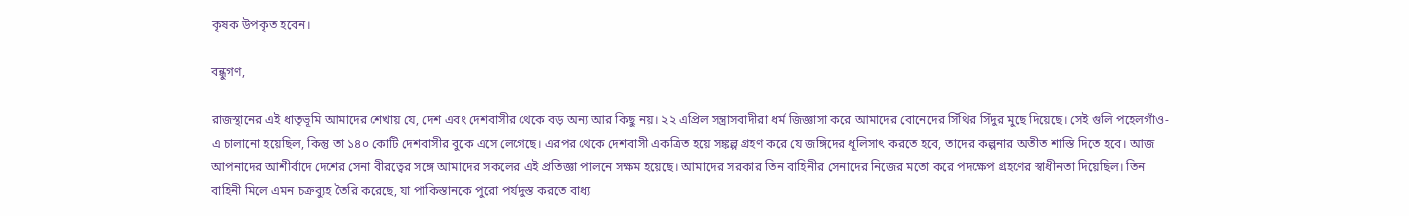কৃষক উপকৃত হবেন।

বন্ধুগণ,

রাজস্থানের এই ধাতৃভূমি আমাদের শেখায় যে, দেশ এবং দেশবাসীর থেকে বড় অন্য আর কিছু নয়। ২২ এপ্রিল সন্ত্রাসবাদীরা ধর্ম জিজ্ঞাসা করে আমাদের বোনেদের সিঁথির সিঁদুর মুছে দিয়েছে। সেই গুলি পহেলগাঁও-এ চালানো হয়েছিল, কিন্তু তা ১৪০ কোটি দেশবাসীর বুকে এসে লেগেছে। এরপর থেকে দেশবাসী একত্রিত হয়ে সঙ্কল্প গ্রহণ করে যে জঙ্গিদের ধূলিসাৎ করতে হবে, তাদের কল্পনার অতীত শাস্তি দিতে হবে। আজ আপনাদের আশীর্বাদে দেশের সেনা বীরত্বের সঙ্গে আমাদের সকলের এই প্রতিজ্ঞা পালনে সক্ষম হয়েছে। আমাদের সরকার তিন বাহিনীর সেনাদের নিজের মতো করে পদক্ষেপ গ্রহণের স্বাধীনতা দিয়েছিল। তিন বাহিনী মিলে এমন চক্রব্যুহ তৈরি করেছে, যা পাকিস্তানকে পুরো পর্যদুস্ত করতে বাধ্য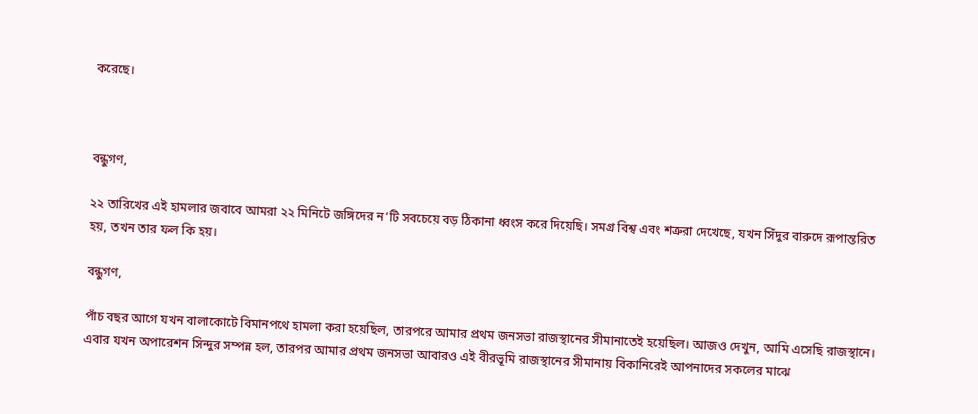করেছে।



বন্ধুগণ,

২২ তারিখের এই হামলার জবাবে আমরা ২২ মিনিটে জঙ্গিদের ন’টি সবচেয়ে বড় ঠিকানা ধ্বংস করে দিয়েছি। সমগ্র বিশ্ব এবং শত্রুরা দেখেছে, যখন সিঁদুর বারুদে রূপান্তরিত হয়, তখন তার ফল কি হয়।

বন্ধুগণ,

পাঁচ বছর আগে যখন বালাকোটে বিমানপথে হামলা করা হয়েছিল, তারপরে আমার প্রথম জনসভা রাজস্থানের সীমানাতেই হয়েছিল। আজও দেখুন, আমি এসেছি রাজস্থানে। এবার যখন অপারেশন সিন্দুর সম্পন্ন হল, তারপর আমার প্রথম জনসভা আবারও এই বীরভূমি রাজস্থানের সীমানায় বিকানিরেই আপনাদের সকলের মাঝে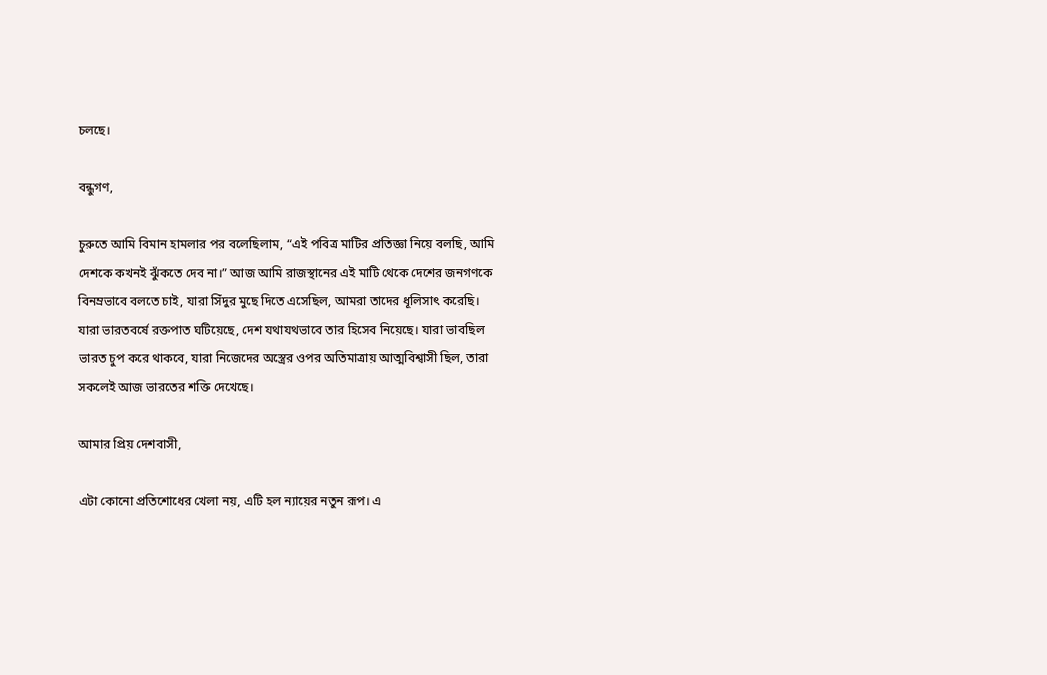চলছে।

বন্ধুগণ,

চুরুতে আমি বিমান হামলার পর বলেছিলাম, “এই পবিত্র মাটির প্রতিজ্ঞা নিয়ে বলছি, আমি দেশকে কখনই ঝুঁকতে দেব না।” আজ আমি রাজস্থানের এই মাটি থেকে দেশের জনগণকে বিনম্রভাবে বলতে চাই, যারা সিঁদুর মুছে দিতে এসেছিল, আমরা তাদের ধূলিসাৎ করেছি। যারা ভারতবর্ষে রক্তপাত ঘটিয়েছে, দেশ যথাযথভাবে তার হিসেব নিয়েছে। যারা ভাবছিল ভারত চুপ করে থাকবে, যারা নিজেদের অস্ত্রের ওপর অতিমাত্রায় আত্মবিশ্বাসী ছিল, তারা সকলেই আজ ভারতের শক্তি দেখেছে।

আমার প্রিয় দেশবাসী,

এটা কোনো প্রতিশোধের খেলা নয়, এটি হল ন্যায়ের নতুন রূপ। এ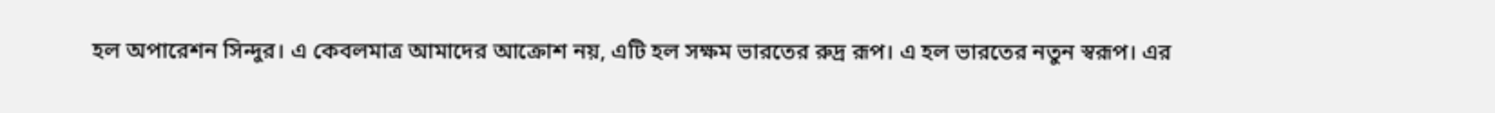হল অপারেশন সিন্দুর। এ কেবলমাত্র আমাদের আক্রোশ নয়, এটি হল সক্ষম ভারতের রুদ্র রূপ। এ হল ভারতের নতুন স্বরূপ। এর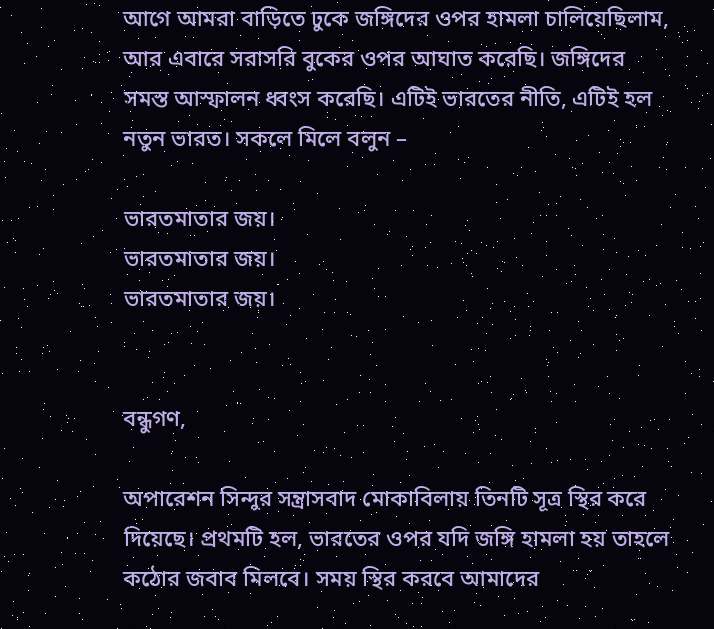আগে আমরা বাড়িতে ঢুকে জঙ্গিদের ওপর হামলা চালিয়েছিলাম, আর এবারে সরাসরি বুকের ওপর আঘাত করেছি। জঙ্গিদের সমস্ত আস্ফালন ধ্বংস করেছি। এটিই ভারতের নীতি, এটিই হল নতুন ভারত। সকলে মিলে বলুন –

ভারতমাতার জয়।
ভারতমাতার জয়।
ভারতমাতার জয়।


বন্ধুগণ,

অপারেশন সিন্দুর সন্ত্রাসবাদ মোকাবিলায় তিনটি সূত্র স্থির করে দিয়েছে। প্রথমটি হল, ভারতের ওপর যদি জঙ্গি হামলা হয় তাহলে কঠোর জবাব মিলবে। সময় স্থির করবে আমাদের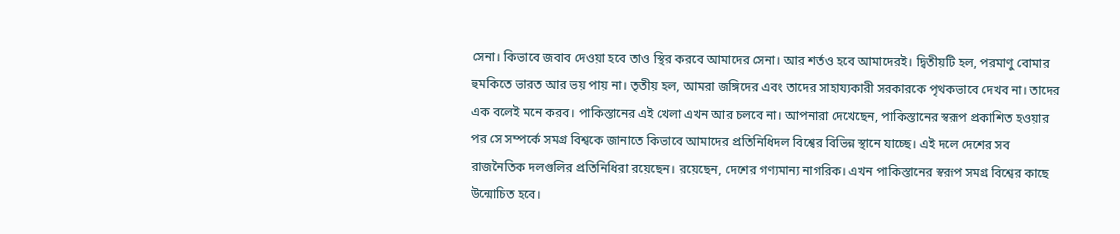সেনা। কিভাবে জবাব দেওয়া হবে তাও স্থির করবে আমাদের সেনা। আর শর্তও হবে আমাদেরই। দ্বিতীয়টি হল, পরমাণু বোমার হুমকিতে ভারত আর ভয় পায় না। তৃতীয় হল, আমরা জঙ্গিদের এবং তাদের সাহায্যকারী সরকারকে পৃথকভাবে দেখব না। তাদের এক বলেই মনে করব। পাকিস্তানের এই খেলা এখন আর চলবে না। আপনারা দেখেছেন, পাকিস্তানের স্বরূপ প্রকাশিত হওয়ার পর সে সম্পর্কে সমগ্র বিশ্বকে জানাতে কিভাবে আমাদের প্রতিনিধিদল বিশ্বের বিভিন্ন স্থানে যাচ্ছে। এই দলে দেশের সব রাজনৈতিক দলগুলির প্রতিনিধিরা রয়েছেন। রয়েছেন, দেশের গণ্যমান্য নাগরিক। এখন পাকিস্তানের স্বরূপ সমগ্র বিশ্বের কাছে উন্মোচিত হবে।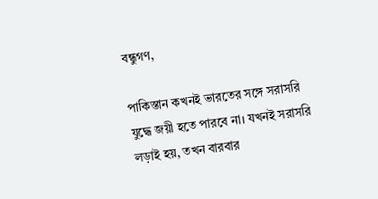বন্ধুগণ,

পাকিস্তান কখনই ভারতের সঙ্গে সরাসরি যুদ্ধে জয়ী হতে পারবে না। যখনই সরাসরি লড়াই হয়, তখন বারবার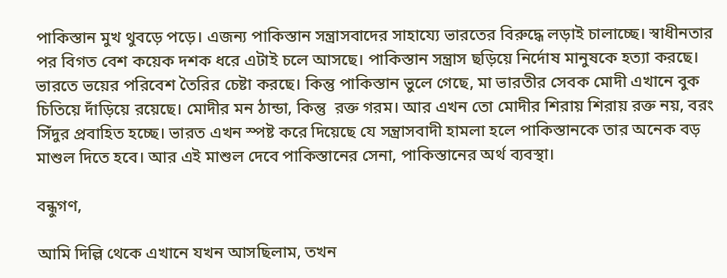পাকিস্তান মুখ থুবড়ে পড়ে। এজন্য পাকিস্তান সন্ত্রাসবাদের সাহায্যে ভারতের বিরুদ্ধে লড়াই চালাচ্ছে। স্বাধীনতার পর বিগত বেশ কয়েক দশক ধরে এটাই চলে আসছে। পাকিস্তান সন্ত্রাস ছড়িয়ে নির্দোষ মানুষকে হত্যা করছে। ভারতে ভয়ের পরিবেশ তৈরির চেষ্টা করছে। কিন্তু পাকিস্তান ভুলে গেছে, মা ভারতীর সেবক মোদী এখানে বুক চিতিয়ে দাঁড়িয়ে রয়েছে। মোদীর মন ঠান্ডা, কিন্তু  রক্ত গরম। আর এখন তো মোদীর শিরায় শিরায় রক্ত নয়, বরং সিঁদুর প্রবাহিত হচ্ছে। ভারত এখন স্পষ্ট করে দিয়েছে যে সন্ত্রাসবাদী হামলা হলে পাকিস্তানকে তার অনেক বড় মাশুল দিতে হবে। আর এই মাশুল দেবে পাকিস্তানের সেনা, পাকিস্তানের অর্থ ব্যবস্থা।

বন্ধুগণ,

আমি দিল্লি থেকে এখানে যখন আসছিলাম, তখন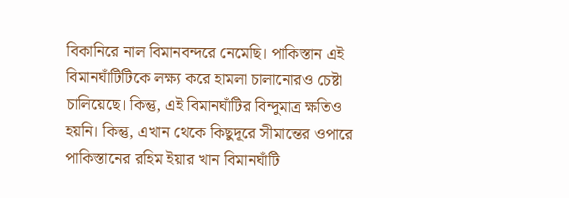বিকানিরে নাল বিমানবন্দরে নেমেছি। পাকিস্তান এই বিমানঘাঁটিটিকে লক্ষ্য করে হামলা চালানোরও চেষ্টা চালিয়েছে। কিন্তু, এই বিমানঘাঁটির বিন্দুমাত্র ক্ষতিও হয়নি। কিন্তু, এখান থেকে কিছুদূরে সীমান্তের ওপারে পাকিস্তানের রহিম ইয়ার খান বিমানঘাঁটি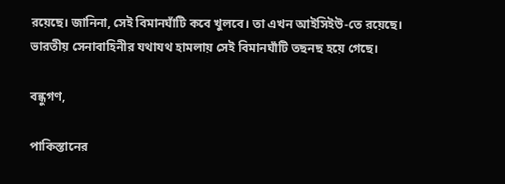রয়েছে। জানিনা, সেই বিমানঘাঁটি কবে খুলবে। তা এখন আইসিইউ-তে রয়েছে। ভারতীয় সেনাবাহিনীর যথাযথ হামলায় সেই বিমানঘাঁটি তছনছ হয়ে গেছে।

বন্ধুগণ,

পাকিস্তানের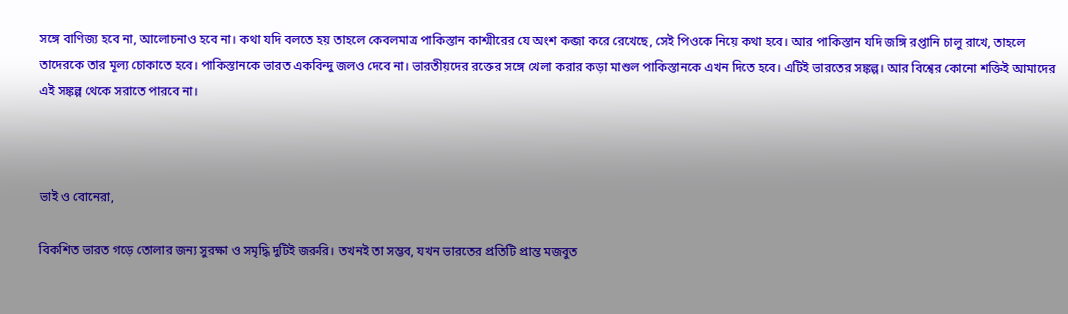সঙ্গে বাণিজ্য হবে না, আলোচনাও হবে না। কথা যদি বলতে হয় তাহলে কেবলমাত্র পাকিস্তান কাশ্মীরের যে অংশ কব্জা করে রেখেছে, সেই পিওকে নিয়ে কথা হবে। আর পাকিস্তান যদি জঙ্গি রপ্তানি চালু রাখে, তাহলে তাদেরকে তার মূল্য চোকাতে হবে। পাকিস্তানকে ভারত একবিন্দু জলও দেবে না। ভারতীয়দের রক্তের সঙ্গে খেলা করার কড়া মাশুল পাকিস্তানকে এখন দিতে হবে। এটিই ভারতের সঙ্কল্প। আর বিশ্বের কোনো শক্তিই আমাদের এই সঙ্কল্প থেকে সরাতে পারবে না।



ভাই ও বোনেরা,

বিকশিত ভারত গড়ে তোলার জন্য সুরক্ষা ও সমৃদ্ধি দুটিই জরুরি। তখনই তা সম্ভব, যখন ভারতের প্রতিটি প্রান্ত মজবুত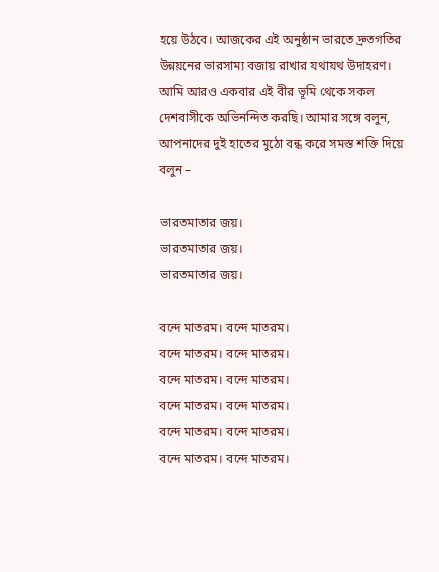হয়ে উঠবে। আজকের এই অনুষ্ঠান ভারতে দ্রুতগতির উন্নয়নের ভারসাম্য বজায় রাখার যথাযথ উদাহরণ। আমি আরও একবার এই বীর ভূমি থেকে সকল দেশবাসীকে অভিনন্দিত করছি। আমার সঙ্গে বলুন, আপনাদের দুই হাতের মুঠো বন্ধ করে সমস্ত শক্তি দিয়ে বলুন –

ভারতমাতার জয়।
ভারতমাতার জয়।
ভারতমাতার জয়।

বন্দে মাতরম। বন্দে মাতরম।
বন্দে মাতরম। বন্দে মাতরম।
বন্দে মাতরম। বন্দে মাতরম।
বন্দে মাতরম। বন্দে মাতরম।
বন্দে মাতরম। বন্দে মাতরম।
বন্দে মাতরম। বন্দে মাতরম।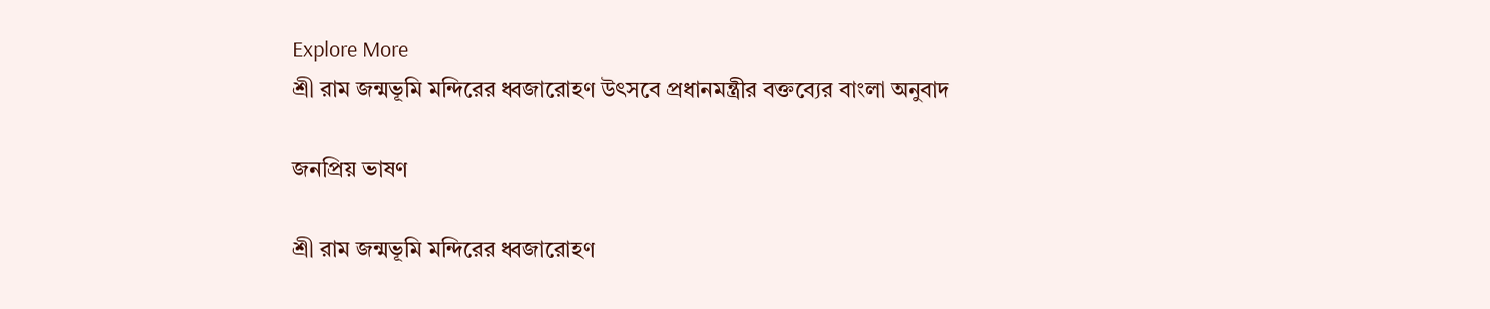Explore More
শ্রী রাম জন্মভূমি মন্দিরের ধ্বজারোহণ উৎসবে প্রধানমন্ত্রীর বক্তব্যের বাংলা অনুবাদ

জনপ্রিয় ভাষণ

শ্রী রাম জন্মভূমি মন্দিরের ধ্বজারোহণ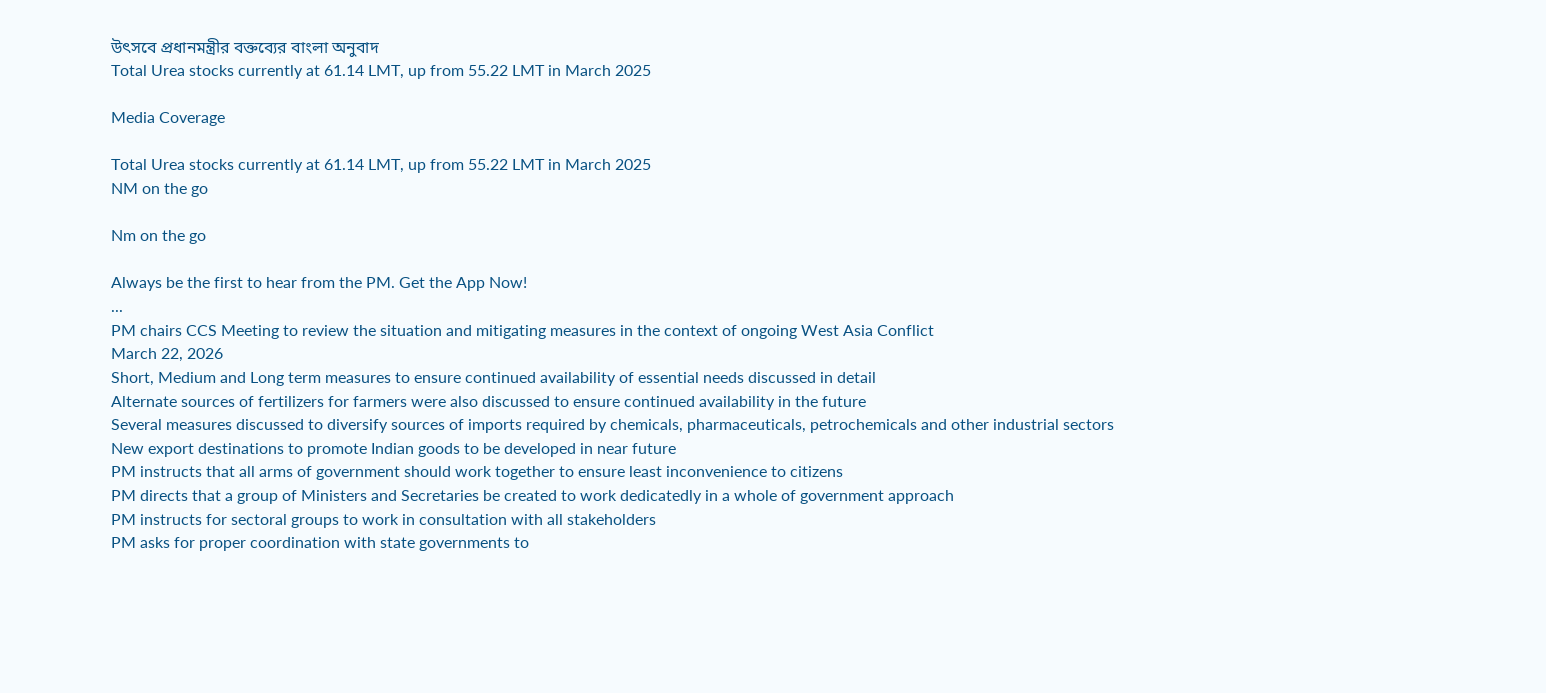উৎসবে প্রধানমন্ত্রীর বক্তব্যের বাংলা অনুবাদ
Total Urea stocks currently at 61.14 LMT, up from 55.22 LMT in March 2025

Media Coverage

Total Urea stocks currently at 61.14 LMT, up from 55.22 LMT in March 2025
NM on the go

Nm on the go

Always be the first to hear from the PM. Get the App Now!
...
PM chairs CCS Meeting to review the situation and mitigating measures in the context of ongoing West Asia Conflict
March 22, 2026
Short, Medium and Long term measures to ensure continued availability of essential needs discussed in detail
Alternate sources of fertilizers for farmers were also discussed to ensure continued availability in the future
Several measures discussed to diversify sources of imports required by chemicals, pharmaceuticals, petrochemicals and other industrial sectors
New export destinations to promote Indian goods to be developed in near future
PM instructs that all arms of government should work together to ensure least inconvenience to citizens
PM directs that a group of Ministers and Secretaries be created to work dedicatedly in a whole of government approach
PM instructs for sectoral groups to work in consultation with all stakeholders
PM asks for proper coordination with state governments to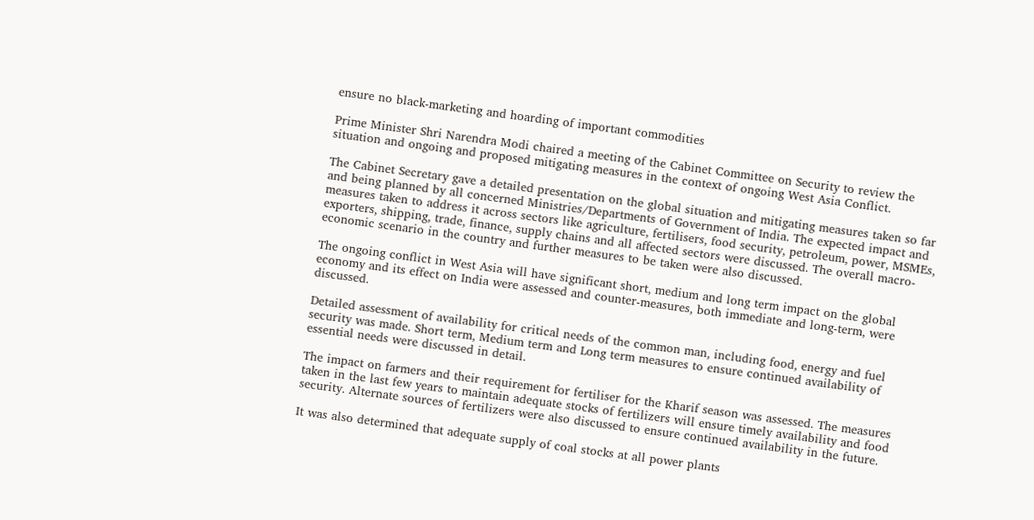ensure no black-marketing and hoarding of important commodities

Prime Minister Shri Narendra Modi chaired a meeting of the Cabinet Committee on Security to review the situation and ongoing and proposed mitigating measures in the context of ongoing West Asia Conflict.

The Cabinet Secretary gave a detailed presentation on the global situation and mitigating measures taken so far and being planned by all concerned Ministries/Departments of Government of India. The expected impact and measures taken to address it across sectors like agriculture, fertilisers, food security, petroleum, power, MSMEs, exporters, shipping, trade, finance, supply chains and all affected sectors were discussed. The overall macro-economic scenario in the country and further measures to be taken were also discussed.

The ongoing conflict in West Asia will have significant short, medium and long term impact on the global economy and its effect on India were assessed and counter-measures, both immediate and long-term, were discussed.

Detailed assessment of availability for critical needs of the common man, including food, energy and fuel security was made. Short term, Medium term and Long term measures to ensure continued availability of essential needs were discussed in detail.

The impact on farmers and their requirement for fertiliser for the Kharif season was assessed. The measures taken in the last few years to maintain adequate stocks of fertilizers will ensure timely availability and food security. Alternate sources of fertilizers were also discussed to ensure continued availability in the future.

It was also determined that adequate supply of coal stocks at all power plants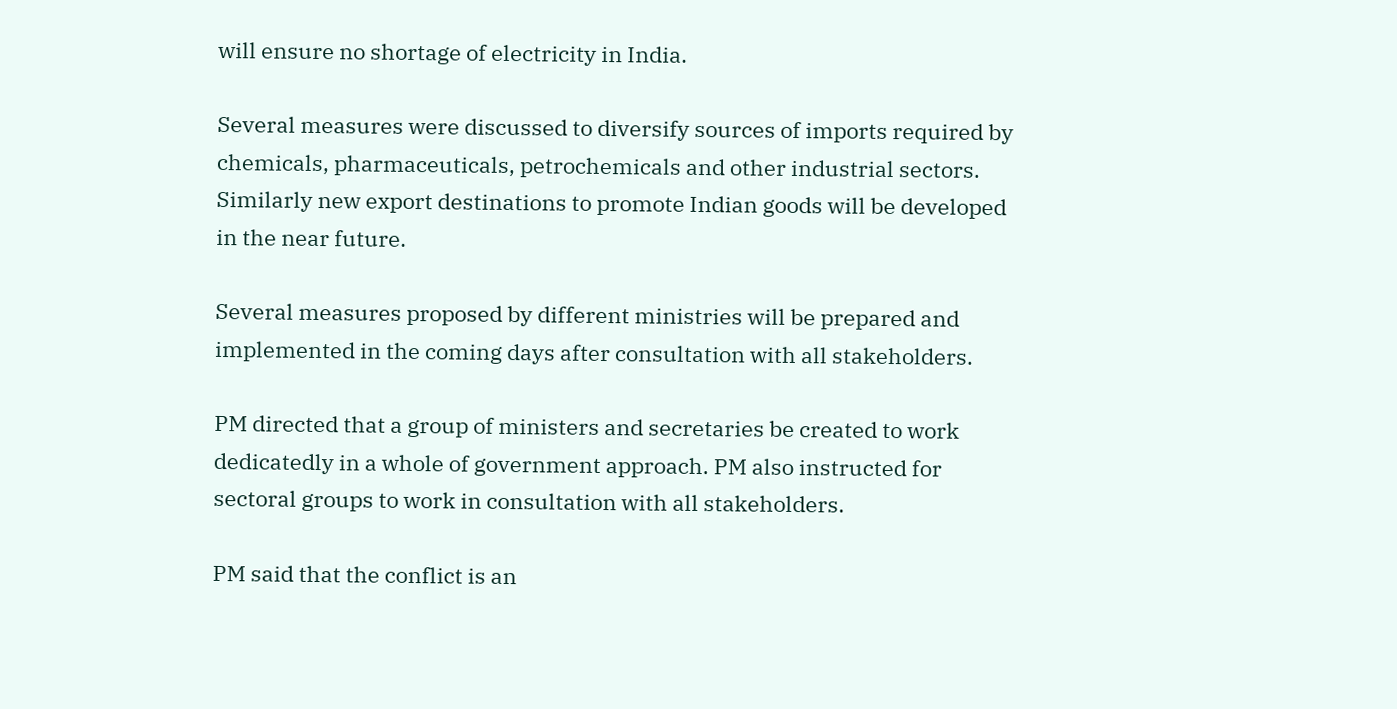will ensure no shortage of electricity in India.

Several measures were discussed to diversify sources of imports required by chemicals, pharmaceuticals, petrochemicals and other industrial sectors. Similarly new export destinations to promote Indian goods will be developed in the near future.

Several measures proposed by different ministries will be prepared and implemented in the coming days after consultation with all stakeholders.

PM directed that a group of ministers and secretaries be created to work dedicatedly in a whole of government approach. PM also instructed for sectoral groups to work in consultation with all stakeholders.

PM said that the conflict is an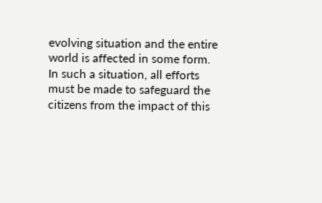evolving situation and the entire world is affected in some form. In such a situation, all efforts must be made to safeguard the citizens from the impact of this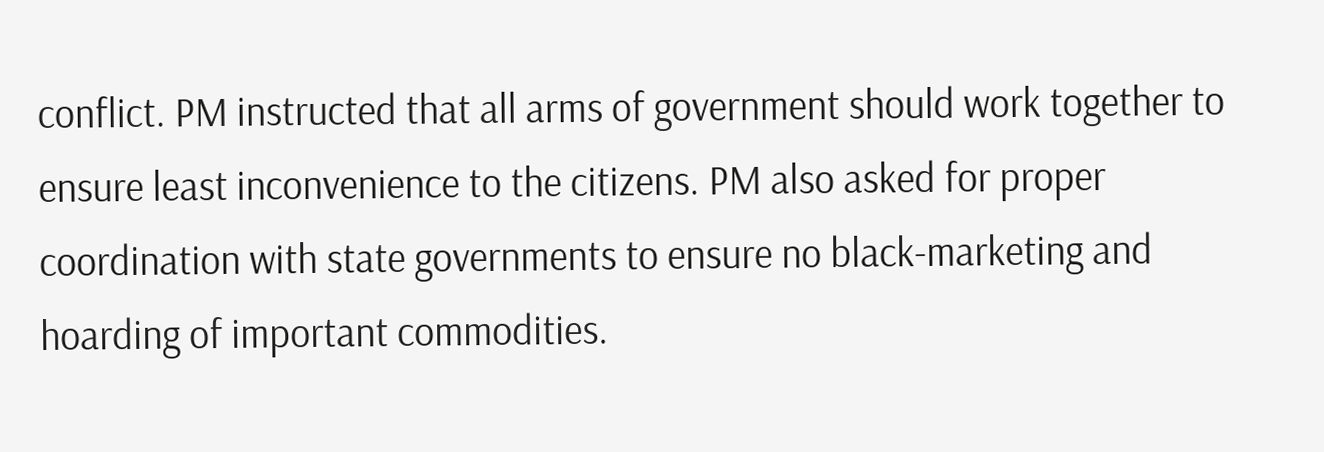conflict. PM instructed that all arms of government should work together to ensure least inconvenience to the citizens. PM also asked for proper coordination with state governments to ensure no black-marketing and hoarding of important commodities.